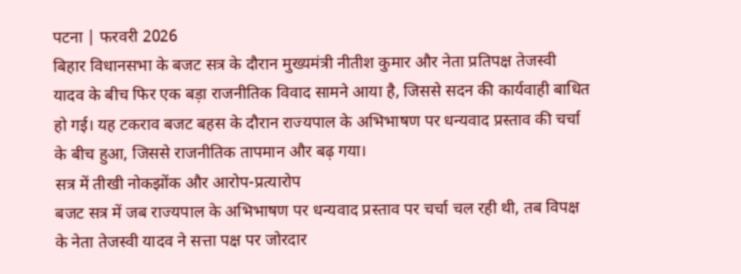पटना | फरवरी 2026
बिहार विधानसभा के बजट सत्र के दौरान मुख्यमंत्री नीतीश कुमार और नेता प्रतिपक्ष तेजस्वी यादव के बीच फिर एक बड़ा राजनीतिक विवाद सामने आया है, जिससे सदन की कार्यवाही बाधित हो गई। यह टकराव बजट बहस के दौरान राज्यपाल के अभिभाषण पर धन्यवाद प्रस्ताव की चर्चा के बीच हुआ, जिससे राजनीतिक तापमान और बढ़ गया।
सत्र में तीखी नोकझोंक और आरोप-प्रत्यारोप
बजट सत्र में जब राज्यपाल के अभिभाषण पर धन्यवाद प्रस्ताव पर चर्चा चल रही थी, तब विपक्ष के नेता तेजस्वी यादव ने सत्ता पक्ष पर जोरदार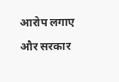आरोप लगाए और सरकार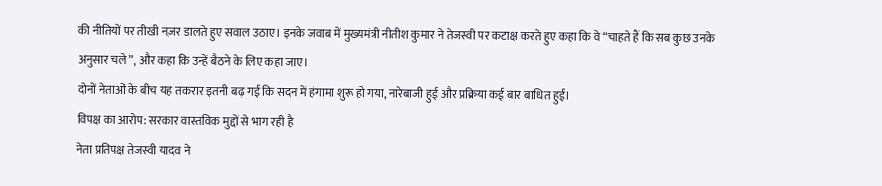की नीतियों पर तीखी नज़र डालते हुए सवाल उठाए। इनके जवाब में मुख्यमंत्री नीतीश कुमार ने तेजस्वी पर कटाक्ष करते हुए कहा कि वे “चाहते हैं कि सब कुछ उनके अनुसार चले”, और कहा कि उन्हें बैठने के लिए कहा जाए।
दोनों नेताओं के बीच यह तकरार इतनी बढ़ गई कि सदन में हंगामा शुरू हो गया, नारेबाजी हुई और प्रक्रिया कई बार बाधित हुई।
विपक्ष का आरोप: सरकार वास्तविक मुद्दों से भाग रही है
नेता प्रतिपक्ष तेजस्वी यादव ने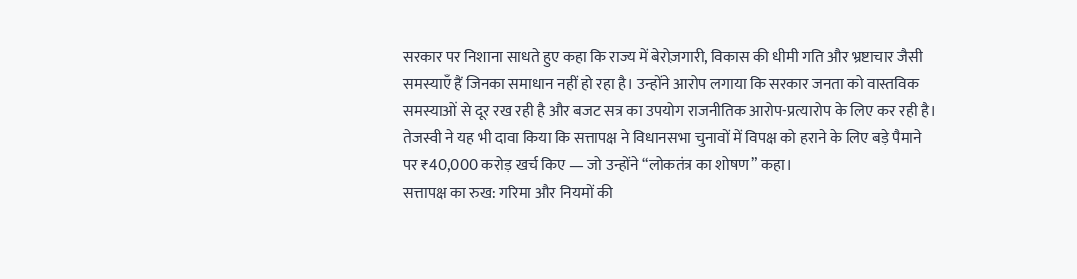सरकार पर निशाना साधते हुए कहा कि राज्य में बेरोज़गारी, विकास की धीमी गति और भ्रष्टाचार जैसी समस्याएँ हैं जिनका समाधान नहीं हो रहा है। उन्होंने आरोप लगाया कि सरकार जनता को वास्तविक समस्याओं से दूर रख रही है और बजट सत्र का उपयोग राजनीतिक आरोप-प्रत्यारोप के लिए कर रही है।
तेजस्वी ने यह भी दावा किया कि सत्तापक्ष ने विधानसभा चुनावों में विपक्ष को हराने के लिए बड़े पैमाने पर ₹40,000 करोड़ खर्च किए — जो उन्होंने “लोकतंत्र का शोषण” कहा।
सत्तापक्ष का रुख: गरिमा और नियमों की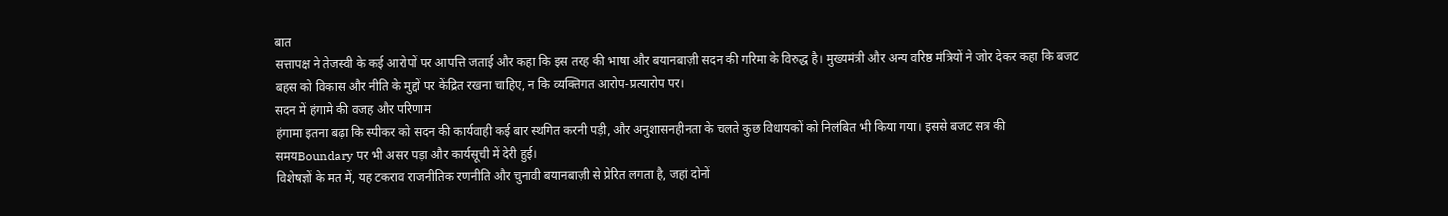बात
सत्तापक्ष ने तेजस्वी के कई आरोपों पर आपत्ति जताई और कहा कि इस तरह की भाषा और बयानबाज़ी सदन की गरिमा के विरुद्ध है। मुख्यमंत्री और अन्य वरिष्ठ मंत्रियों ने जोर देकर कहा कि बजट बहस को विकास और नीति के मुद्दों पर केंद्रित रखना चाहिए, न कि व्यक्तिगत आरोप-प्रत्यारोप पर।
सदन में हंगामे की वजह और परिणाम
हंगामा इतना बढ़ा कि स्पीकर को सदन की कार्यवाही कई बार स्थगित करनी पड़ी, और अनुशासनहीनता के चलते कुछ विधायकों को निलंबित भी किया गया। इससे बजट सत्र की समयBoundary पर भी असर पड़ा और कार्यसूची में देरी हुई।
विशेषज्ञों के मत में, यह टकराव राजनीतिक रणनीति और चुनावी बयानबाज़ी से प्रेरित लगता है, जहां दोनों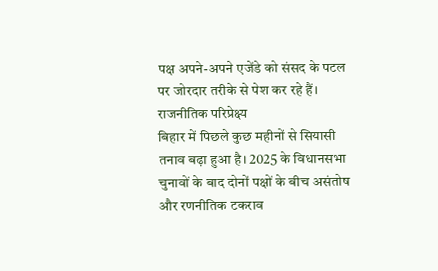पक्ष अपने-अपने एजेंडे को संसद के पटल पर जोरदार तरीके से पेश कर रहे हैं।
राजनीतिक परिप्रेक्ष्य
बिहार में पिछले कुछ महीनों से सियासी तनाव बढ़ा हुआ है। 2025 के विधानसभा चुनावों के बाद दोनों पक्षों के बीच असंतोष और रणनीतिक टकराव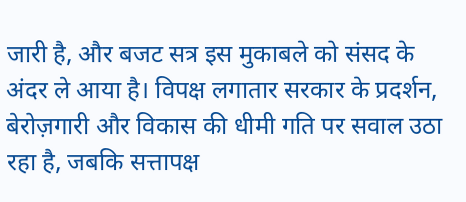जारी है, और बजट सत्र इस मुकाबले को संसद के अंदर ले आया है। विपक्ष लगातार सरकार के प्रदर्शन, बेरोज़गारी और विकास की धीमी गति पर सवाल उठा रहा है, जबकि सत्तापक्ष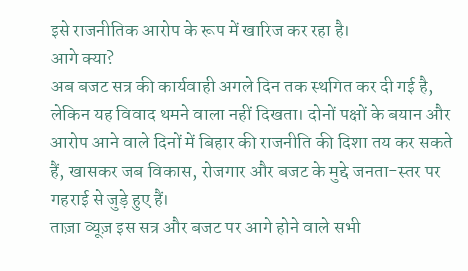इसे राजनीतिक आरोप के रूप में खारिज कर रहा है।
आगे क्या?
अब बजट सत्र की कार्यवाही अगले दिन तक स्थगित कर दी गई है, लेकिन यह विवाद थमने वाला नहीं दिखता। दोनों पक्षों के बयान और आरोप आने वाले दिनों में बिहार की राजनीति की दिशा तय कर सकते हैं, खासकर जब विकास, रोजगार और बजट के मुद्दे जनता-स्तर पर गहराई से जुड़े हुए हैं।
ताज़ा व्यूज़ इस सत्र और बजट पर आगे होने वाले सभी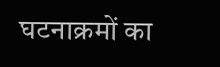घटनाक्रमों का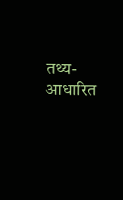तथ्य-आधारित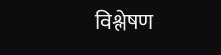विश्लेषण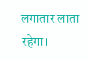लगातार लाता रहेगा।